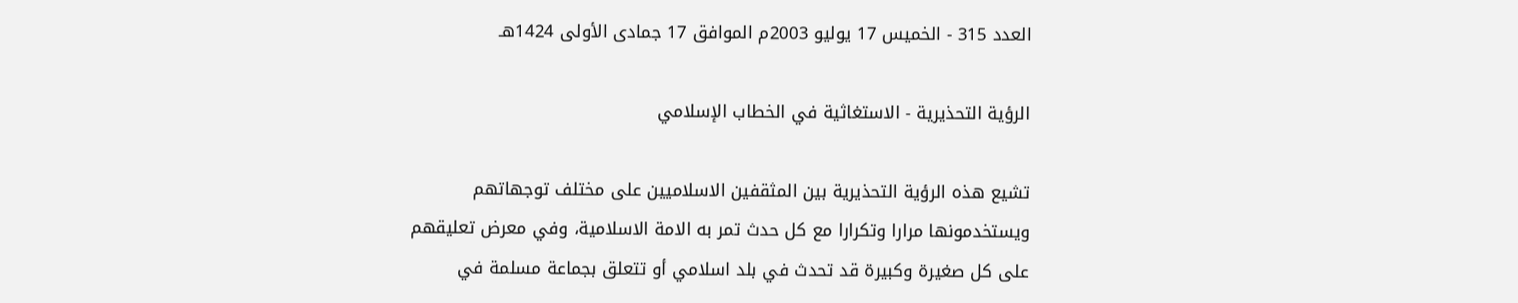العدد 315 - الخميس 17 يوليو 2003م الموافق 17 جمادى الأولى 1424هـ

الرؤية التحذيرية - الاستغاثية في الخطاب الإسلامي

تشيع هذه الرؤية التحذيرية بين المثقفين الاسلاميين على مختلف توجهاتهم ويستخدمونها مرارا وتكرارا مع كل حدث تمر به الامة الاسلامية، وفي معرض تعليقهم على كل صغيرة وكبيرة قد تحدث في بلد اسلامي أو تتعلق بجماعة مسلمة في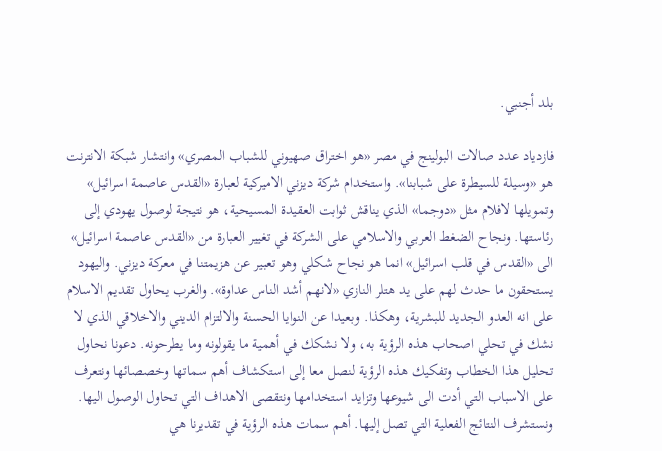بلد أجنبي.

فازدياد عدد صالات البولينج في مصر «هو اختراق صهيوني للشباب المصري» وانتشار شبكة الانترنت هو «وسيلة للسيطرة على شبابنا». واستخدام شركة ديزني الاميركية لعبارة «القدس عاصمة اسرائيل» وتمويلها لافلام مثل «دوجما» الذي يناقش ثوابت العقيدة المسيحية، هو نتيجة لوصول يهودي إلى رئاستها. ونجاح الضغط العربي والاسلامي على الشركة في تغيير العبارة من «القدس عاصمة اسرائيل» الى «القدس في قلب اسرائيل» انما هو نجاح شكلي وهو تعبير عن هزيمتنا في معركة ديزني. واليهود يستحقون ما حدث لهم على يد هتلر النازي «لانهم أشد الناس عداوة». والغرب يحاول تقديم الاسلام على انه العدو الجديد للبشرية، وهكذا. وبعيدا عن النوايا الحسنة والالتزام الديني والاخلاقي الذي لا نشك في تحلي اصحاب هذه الرؤية به، ولا نشكك في أهمية ما يقولونه وما يطرحونه. دعونا نحاول تحليل هذا الخطاب وتفكيك هذه الرؤية لنصل معا إلى استكشاف أهم سماتها وخصصائها ونتعرف على الاسباب التي أدت الى شيوعها وتزايد استخدامها ونتقصى الاهداف التي تحاول الوصول اليها. ونستشرف النتائج الفعلية التي تصل إليها. أهم سمات هذه الرؤية في تقديرنا هي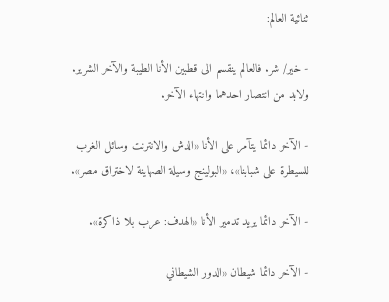ثنائية العالم:

- خير/ شر. فالعالم ينقسم الى قطبين الأنا الطيبة والآخر الشرير. ولابد من انتصار احدهما وانتهاء الآخر.

- الآخر دائما يتآمر على الأنا «الدش والانترنت وسائل الغرب للسيطرة على شبابنا»، «البولينج وسيلة الصهاينة لاختراق مصر».

- الآخر دائما يريد تدمير الأنا «الهدف: عرب بلا ذاكرة».

- الآخر دائما شيطان «الدور الشيطاني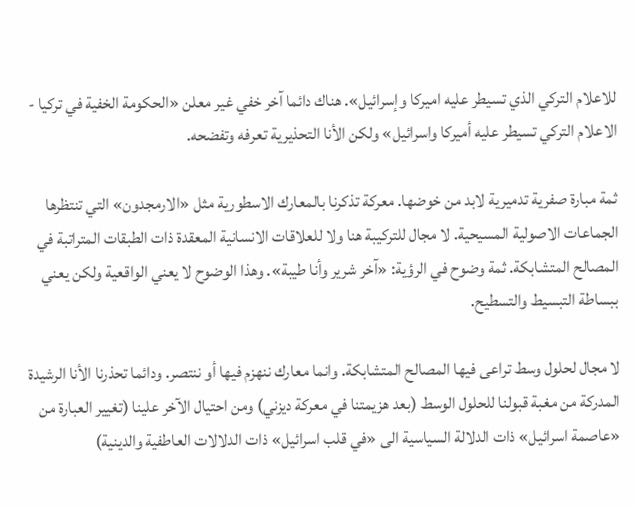للاعلام التركي الذي تسيطر عليه اميركا وإسرائيل». هناك دائما آخر خفي غير معلن «الحكومة الخفية في تركيا - الاعلام التركي تسيطر عليه أميركا واسرائيل» ولكن الأنا التحذيرية تعرفه وتفضحه.

ثمة مبارة صفرية تدميرية لابد من خوضها. معركة تذكرنا بالمعارك الاسطورية مثل «الارمجدون» التي تنتظرها الجماعات الاصولية المسيحية. لا مجال للتركيبة هنا ولا للعلاقات الانسانية المعقدة ذات الطبقات المتراتبة في المصالح المتشابكة. ثمة وضوح في الرؤية: «آخر شرير وأنا طيبة». وهذا الوضوح لا يعني الواقعية ولكن يعني ببساطة التبسيط والتسطيح.

لا مجال لحلول وسط تراعى فيها المصالح المتشابكة. وانما معارك ننهزم فيها أو ننتصر. ودائما تحذرنا الأنا الرشيدة المدركة من مغبة قبولنا للحلول الوسط (بعد هزيمتنا في معركة ديزني) ومن احتيال الآخر علينا (تغيير العبارة من «عاصمة اسرائيل» ذات الدلالة السياسية الى «في قلب اسرائيل» ذات الدلالات العاطفية والدينية)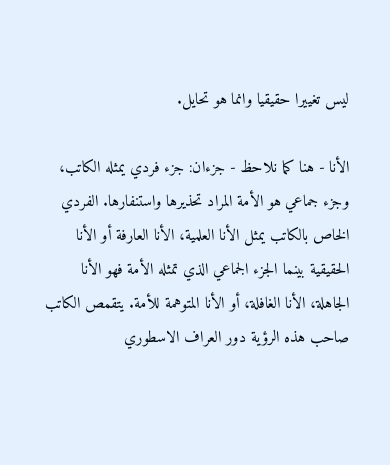ليس تغييرا حقيقيا وانما هو تحايل.

الأنا - هنا كما نلاحظ - جزءان: جزء فردي يمثله الكاتب، وجزء جماعي هو الأمة المراد تحذيرها واستنفارها. الفردي الخاص بالكاتب يمثل الأنا العلمية، الأنا العارفة أو الأنا الحقيقية بينما الجزء الجماعي الذي تمثله الأمة فهو الأنا الجاهلة، الأنا الغافلة، أو الأنا المتوهمة للأمة. يتقمص الكاتب صاحب هذه الرؤية دور العراف الاسطوري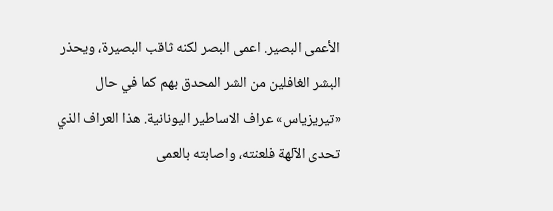الأعمى البصير. اعمى البصر لكنه ثاقب البصيرة، ويحذر البشر الغافلين من الشر المحدق بهم كما في حال «تيريزياس» عراف الاساطير اليونانية. هذا العراف الذي تحدى الآلهة فلعنته، واصابته بالعمى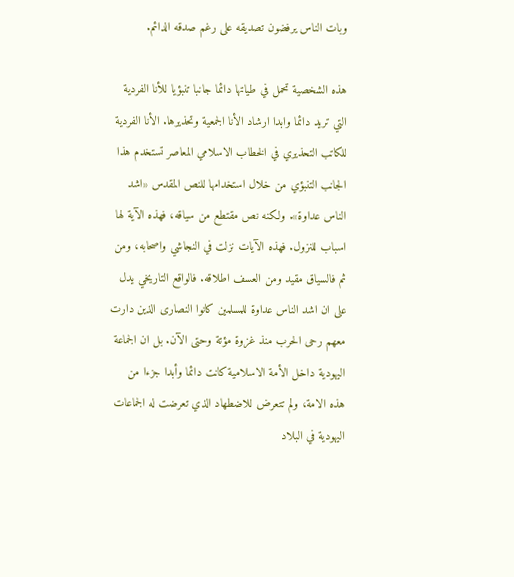وبات الناس يرفضون تصديقه على رغم صدقه الدائم.

هذه الشخصية تحمل في طياتها دائما جانبا تنبؤيا للأنا الفردية التي تريد دائما وابدا ارشاد الأنا الجمعية وتحذيرها. الأنا الفردية للكاتب التحذيري في الخطاب الاسلامي المعاصر تستخدم هذا الجانب التنبؤي من خلال استخدامها للنص المقدس «اشد الناس عداوة». ولكنه نص مقتطع من سياقه، فهذه الآية لها اسباب للنزول. فهذه الآيات نزلت في النجاشي واصحابه، ومن ثم فالسياق مقيد ومن العسف اطلاقه. فالواقع التاريخي يدل على ان اشد الناس عداوة للمسلمين كانوا النصارى الذين دارت معهم رحى الحرب منذ غزوة مؤتة وحتى الآن. بل ان الجماعة اليهودية داخل الأمة الاسلامية كانت دائما وأبدا جزءا من هذه الامة، ولم تتعرض للاضطهاد الذي تعرضت له الجماعات اليهودية في البلاد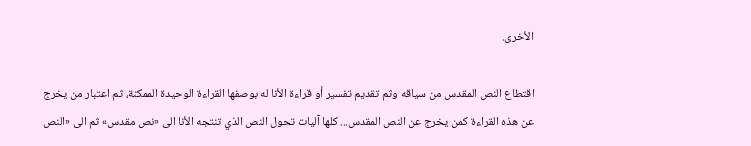الأخرى.

اقتطاع النص المقدس من سياقه وثم تقديم تفسير أو قراءة الأنا له بوصفها القراءة الوحيدة الممكنة، ثم اعتبار من يخرج عن هذه القراءة كمن يخرج عن النص المقدس... كلها آليات تحول النص الذي تنتجه الأنا الى «نص مقدس» ثم الى «النص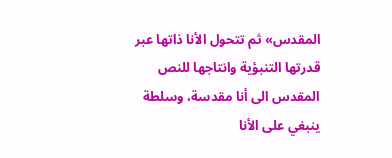المقدس» ثم تتحول الأنا ذاتها عبر قدرتها التنبؤية وانتاجها للنص المقدس الى أنا مقدسة، وسلطة ينبغي على الأنا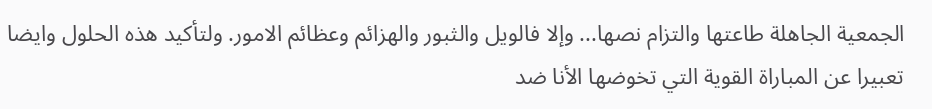الجمعية الجاهلة طاعتها والتزام نصها... وإلا فالويل والثبور والهزائم وعظائم الامور. ولتأكيد هذه الحلول وايضا تعبيرا عن المباراة القوية التي تخوضها الأنا ضد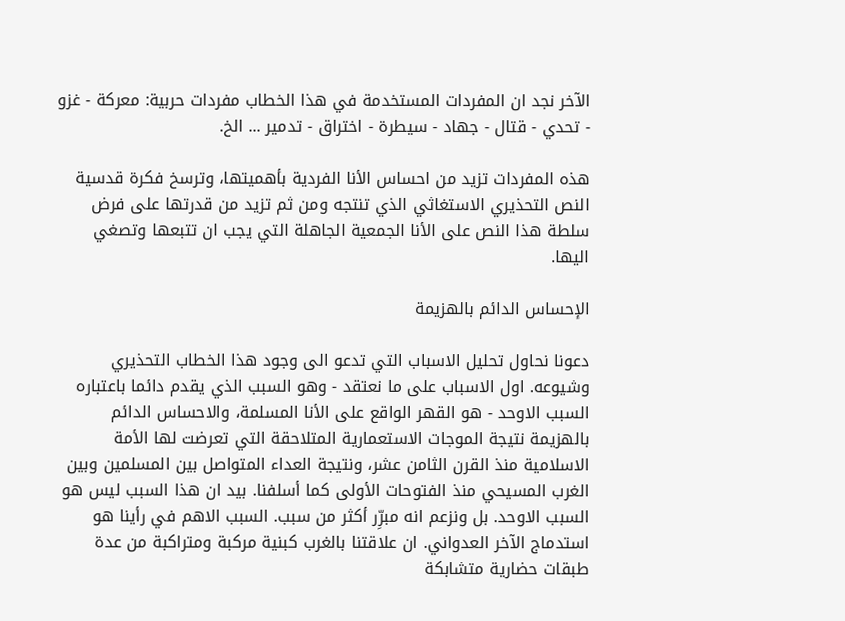الآخر نجد ان المفردات المستخدمة في هذا الخطاب مفردات حربية: معركة - غزو - تحدي - قتال - جهاد - سيطرة - اختراق - تدمير ... الخ.

هذه المفردات تزيد من احساس الأنا الفردية بأهميتها، وترسخ فكرة قدسية النص التحذيري الاستغاثي الذي تنتجه ومن ثم تزيد من قدرتها على فرض سلطة هذا النص على الأنا الجمعية الجاهلة التي يجب ان تتبعها وتصغي اليها.

الإحساس الدائم بالهزيمة

دعونا نحاول تحليل الاسباب التي تدعو الى وجود هذا الخطاب التحذيري وشيوعه. اول الاسباب على ما نعتقد - وهو السبب الذي يقدم دائما باعتباره السبب الاوحد - هو القهر الواقع على الأنا المسلمة، والاحساس الدائم بالهزيمة نتيجة الموجات الاستعمارية المتلاحقة التي تعرضت لها الأمة الاسلامية منذ القرن الثامن عشر، ونتيجة العداء المتواصل بين المسلمين وبين الغرب المسيحي منذ الفتوحات الأولى كما أسلفنا. بيد ان هذا السبب ليس هو السبب الاوحد. بل ونزعم انه مبرِّر أكثر من سبب. السبب الاهم في رأينا هو استدماج الآخر العدواني. ان علاقتنا بالغرب كبنية مركبة ومتراكبة من عدة طبقات حضارية متشابكة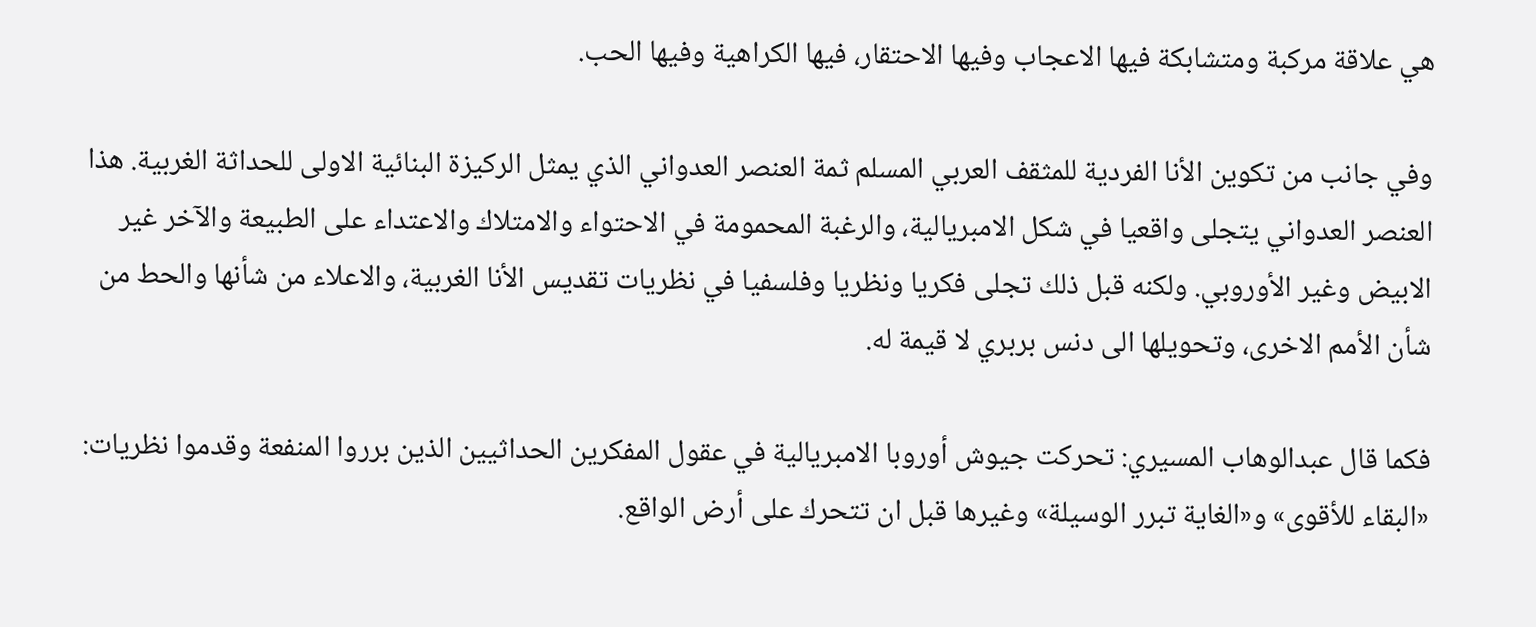هي علاقة مركبة ومتشابكة فيها الاعجاب وفيها الاحتقار، فيها الكراهية وفيها الحب.

وفي جانب من تكوين الأنا الفردية للمثقف العربي المسلم ثمة العنصر العدواني الذي يمثل الركيزة البنائية الاولى للحداثة الغربية. هذا العنصر العدواني يتجلى واقعيا في شكل الامبريالية، والرغبة المحمومة في الاحتواء والامتلاك والاعتداء على الطبيعة والآخر غير الابيض وغير الأوروبي. ولكنه قبل ذلك تجلى فكريا ونظريا وفلسفيا في نظريات تقديس الأنا الغربية، والاعلاء من شأنها والحط من شأن الأمم الاخرى، وتحويلها الى دنس بربري لا قيمة له.

فكما قال عبدالوهاب المسيري: تحركت جيوش أوروبا الامبريالية في عقول المفكرين الحداثيين الذين برروا المنفعة وقدموا نظريات: «البقاء للأقوى» و«الغاية تبرر الوسيلة» وغيرها قبل ان تتحرك على أرض الواقع.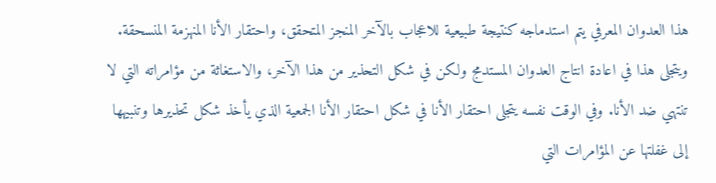هذا العدوان المعرفي يتم استدماجه كنتيجة طبيعية للاعجاب بالآخر المنجز المتحقق، واحتقار الأنا المنهزمة المنسحقة. ويتجلى هذا في اعادة انتاج العدوان المستدمج ولكن في شكل التحذير من هذا الآخر، والاستغاثة من مؤامراته التي لا تنتهي ضد الأنا. وفي الوقت نفسه يتجلى احتقار الأنا في شكل احتقار الأنا الجمعية الذي يأخذ شكل تحذيرها وتنبيهها إلى غفلتها عن المؤامرات التي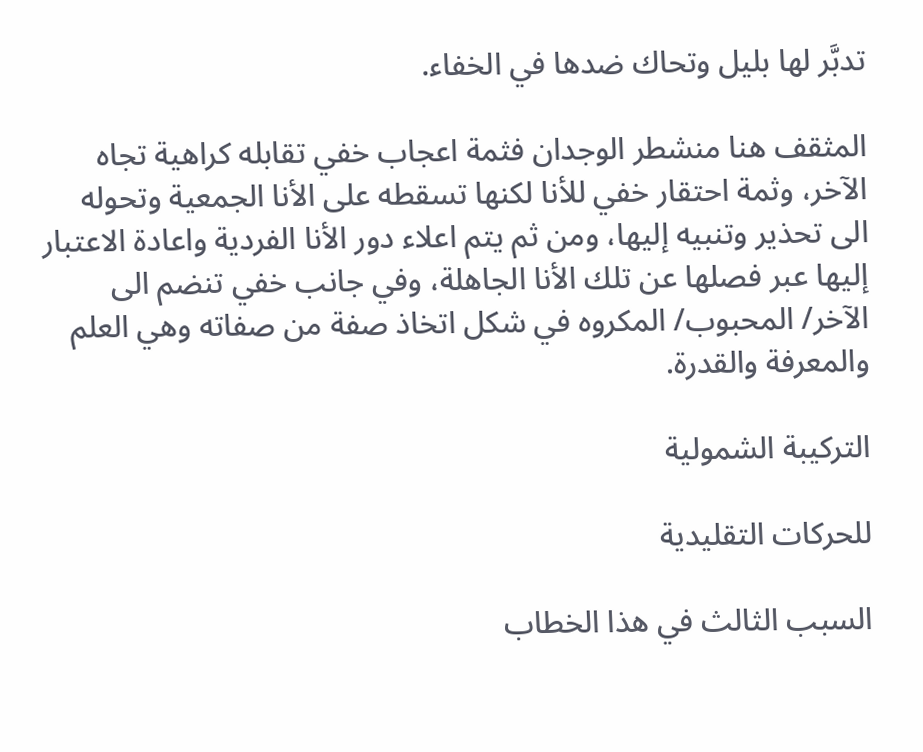تدبَّر لها بليل وتحاك ضدها في الخفاء.

المثقف هنا منشطر الوجدان فثمة اعجاب خفي تقابله كراهية تجاه الآخر، وثمة احتقار خفي للأنا لكنها تسقطه على الأنا الجمعية وتحوله الى تحذير وتنبيه إليها، ومن ثم يتم اعلاء دور الأنا الفردية واعادة الاعتبار إليها عبر فصلها عن تلك الأنا الجاهلة، وفي جانب خفي تنضم الى الآخر/ المحبوب/ المكروه في شكل اتخاذ صفة من صفاته وهي العلم والمعرفة والقدرة.

التركيبة الشمولية

للحركات التقليدية

السبب الثالث في هذا الخطاب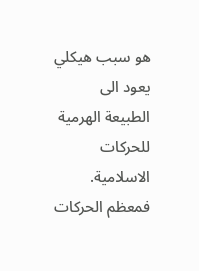هو سبب هيكلي يعود الى الطبيعة الهرمية للحركات الاسلامية. فمعظم الحركات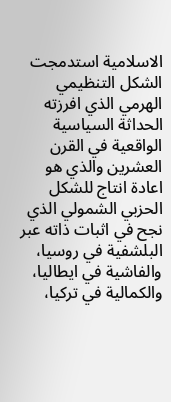الاسلامية استدمجت الشكل التنظيمي الهرمي الذي افرزته الحداثة السياسية الواقعية في القرن العشرين والذي هو اعادة انتاج للشكل الحزبي الشمولي الذي نجح في اثبات ذاته عبر البلشفية في روسيا، والفاشية في ايطاليا، والكمالية في تركيا،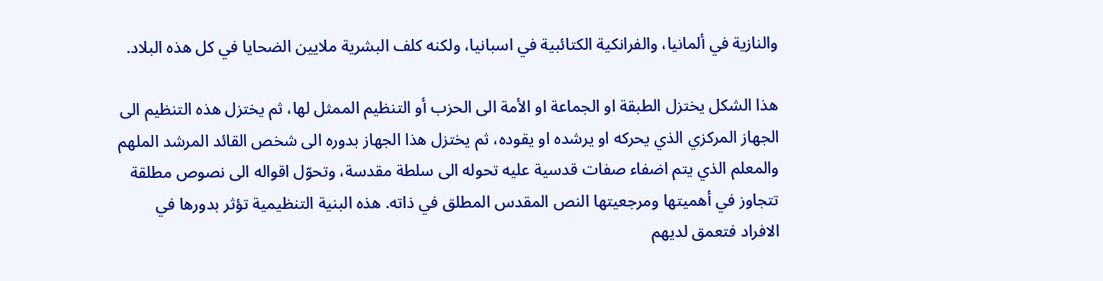والنازية في ألمانيا، والفرانكية الكتائبية في اسبانيا، ولكنه كلف البشرية ملايين الضحايا في كل هذه البلاد.

هذا الشكل يختزل الطبقة او الجماعة او الأمة الى الحزب أو التنظيم الممثل لها، ثم يختزل هذه التنظيم الى الجهاز المركزي الذي يحركه او يرشده او يقوده، ثم يختزل هذا الجهاز بدوره الى شخص القائد المرشد الملهم والمعلم الذي يتم اضفاء صفات قدسية عليه تحوله الى سلطة مقدسة، وتحوّل اقواله الى نصوص مطلقة تتجاوز في أهميتها ومرجعيتها النص المقدس المطلق في ذاته. هذه البنية التنظيمية تؤثر بدورها في الافراد فتعمق لديهم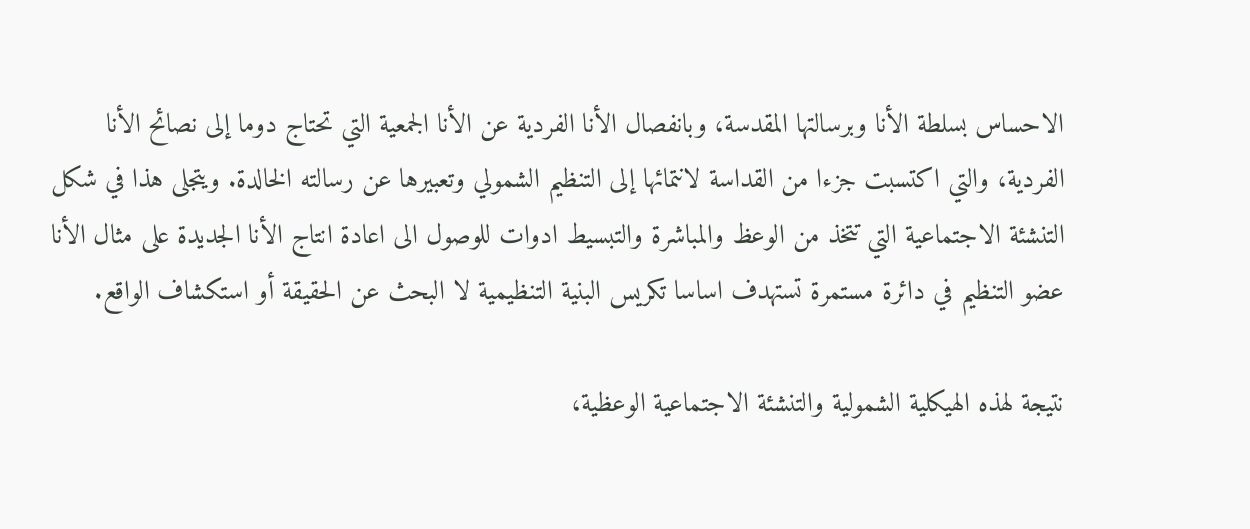الاحساس بسلطة الأنا وبرسالتها المقدسة، وبانفصال الأنا الفردية عن الأنا الجمعية التي تحتاج دوما إلى نصائح الأنا الفردية، والتي اكتسبت جزءا من القداسة لانتمائها إلى التنظيم الشمولي وتعبيرها عن رسالته الخالدة. ويتجلى هذا في شكل التنشئة الاجتماعية التي تتخذ من الوعظ والمباشرة والتبسيط ادوات للوصول الى اعادة انتاج الأنا الجديدة على مثال الأنا عضو التنظيم في دائرة مستمرة تستهدف اساسا تكريس البنية التنظيمية لا البحث عن الحقيقة أو استكشاف الواقع.

نتيجة لهذه الهيكلية الشمولية والتنشئة الاجتماعية الوعظية،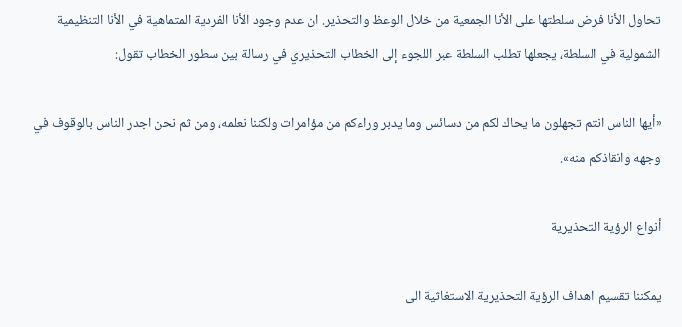تحاول الأنا فرض سلطتها على الأنا الجمعية من خلال الوعظ والتحذير. ان عدم وجود الأنا الفردية المتماهية في الأنا التنظيمية الشمولية في السلطة، يجعلها تطلب السلطة عبر اللجوء إلى الخطاب التحذيري في رسالة بين سطور الخطاب تقول:

«أيها الناس انتم تجهلون ما يحاك لكم من دسائس وما يدبر وراءكم من مؤامرات ولكننا نعلمه، ومن ثم نحن اجدر الناس بالوقوف في وجهه وانقاذكم منه».

أنواع الرؤية التحذيرية

يمكننا تقسيم اهداف الرؤية التحذيرية الاستغاثية الى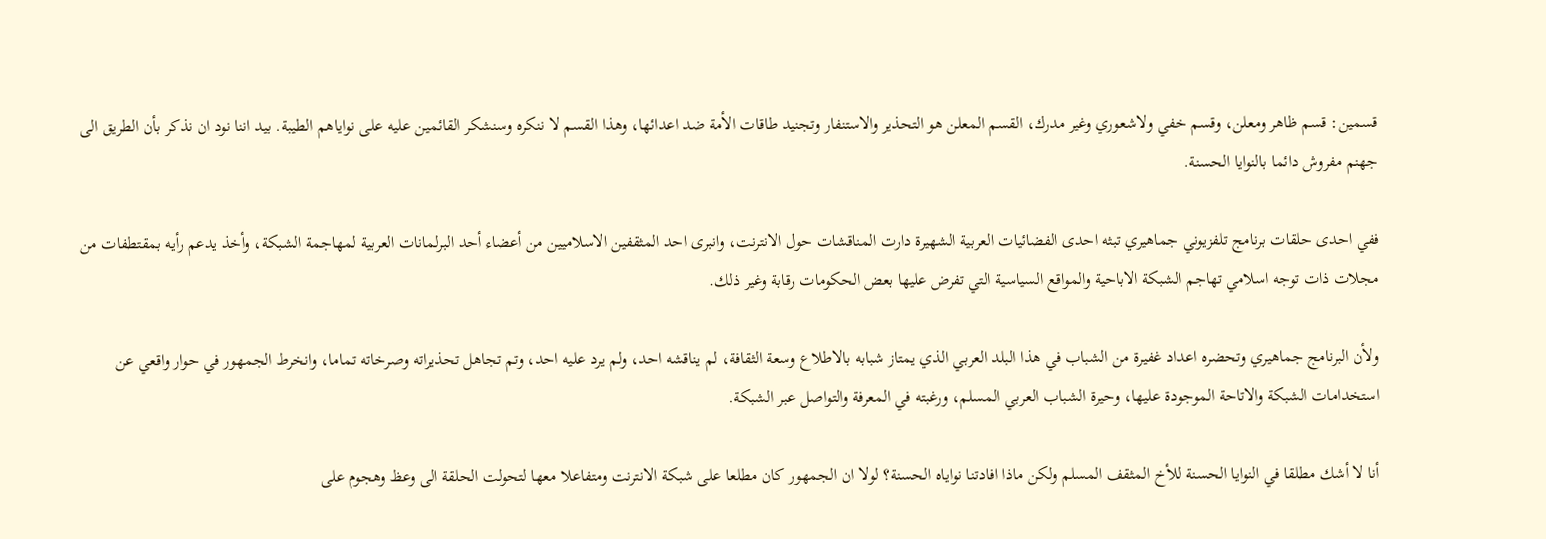قسمين: قسم ظاهر ومعلن، وقسم خفي ولاشعوري وغير مدرك، القسم المعلن هو التحذير والاستنفار وتجنيد طاقات الأمة ضد اعدائها، وهذا القسم لا ننكره وسنشكر القائمين عليه على نواياهم الطيبة. بيد اننا نود ان نذكر بأن الطريق الى جهنم مفروش دائما بالنوايا الحسنة.

ففي احدى حلقات برنامج تلفزيوني جماهيري تبثه احدى الفضائيات العربية الشهيرة دارت المناقشات حول الانترنت، وانبرى احد المثقفين الاسلاميين من أعضاء أحد البرلمانات العربية لمهاجمة الشبكة، وأخذ يدعم رأيه بمقتطفات من مجلات ذات توجه اسلامي تهاجم الشبكة الاباحية والمواقع السياسية التي تفرض عليها بعض الحكومات رقابة وغير ذلك.

ولأن البرنامج جماهيري وتحضره اعداد غفيرة من الشباب في هذا البلد العربي الذي يمتاز شبابه بالاطلاع وسعة الثقافة، لم يناقشه احد، ولم يرد عليه احد، وتم تجاهل تحذيراته وصرخاته تماما، وانخرط الجمهور في حوار واقعي عن استخدامات الشبكة والاتاحة الموجودة عليها، وحيرة الشباب العربي المسلم، ورغبته في المعرفة والتواصل عبر الشبكة.

أنا لا أشك مطلقا في النوايا الحسنة للأخ المثقف المسلم ولكن ماذا افادتنا نواياه الحسنة؟ لولا ان الجمهور كان مطلعا على شبكة الانترنت ومتفاعلا معها لتحولت الحلقة الى وعظ وهجوم على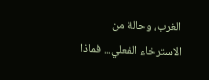الغرب، وحالة من الاسترخاء الفعلي... فماذا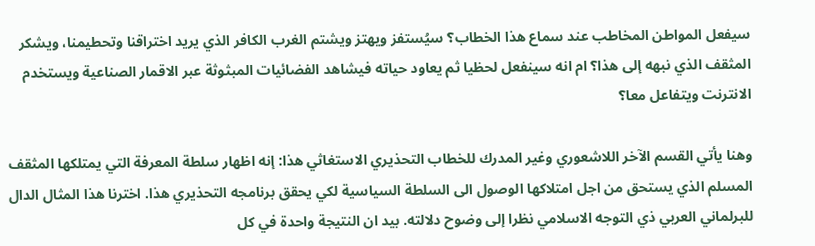سيفعل المواطن المخاطب عند سماع هذا الخطاب؟ سيُستفز ويهتز ويشتم الغرب الكافر الذي يريد اختراقنا وتحطيمنا، ويشكر المثقف الذي نبهه إلى هذا؟ ام انه سينفعل لحظيا ثم يعاود حياته فيشاهد الفضائيات المبثوثة عبر الاقمار الصناعية ويستخدم الانترنت ويتفاعل معا؟

وهنا يأتي القسم الآخر اللاشعوري وغير المدرك للخطاب التحذيري الاستغاثي هذا: إنه اظهار سلطة المعرفة التي يمتلكها المثقف المسلم الذي يستحق من اجل امتلاكها الوصول الى السلطة السياسية لكي يحقق برنامجه التحذيري هذا. اخترنا هذا المثال الدال للبرلماني العربي ذي التوجه الاسلامي نظرا إلى وضوح دلالته. بيد ان النتيجة واحدة في كل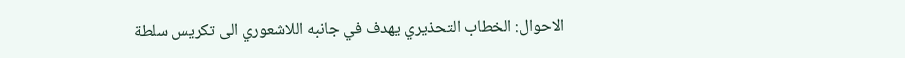الاحوال: الخطاب التحذيري يهدف في جانبه اللاشعوري الى تكريس سلطة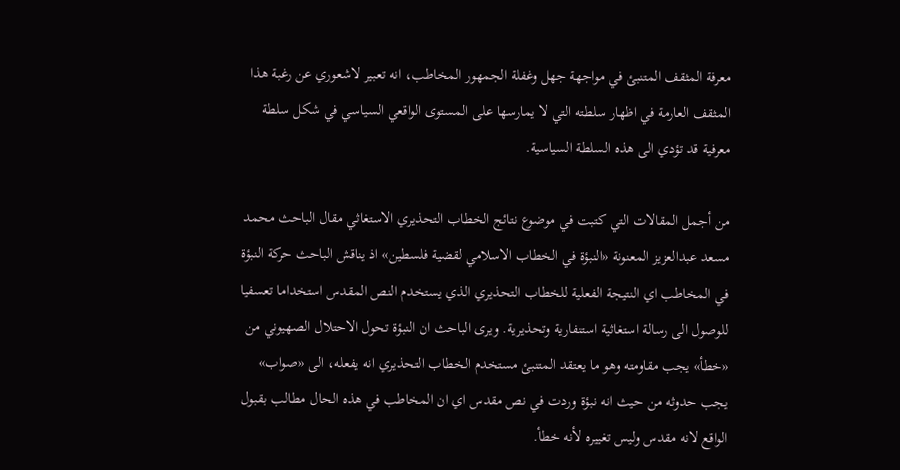معرفة المثقف المتنبئ في مواجهة جهل وغفلة الجمهور المخاطب، انه تعبير لاشعوري عن رغبة هذا المثقف العارمة في اظهار سلطته التي لا يمارسها على المستوى الواقعي السياسي في شكل سلطة معرفية قد تؤدي الى هذه السلطة السياسية.

من أجمل المقالات التي كتبت في موضوع نتائج الخطاب التحذيري الاستغاثي مقال الباحث محمد مسعد عبدالعزيز المعنونة «النبؤة في الخطاب الاسلامي لقضية فلسطين» اذ يناقش الباحث حركة النبؤة في المخاطب اي النتيجة الفعلية للخطاب التحذيري الذي يستخدم النص المقدس استخداما تعسفيا للوصول الى رسالة استغاثية استنفارية وتحذيرية. ويرى الباحث ان النبؤة تحول الاحتلال الصهيوني من «خطأ» يجب مقاومته وهو ما يعتقد المتنبئ مستخدم الخطاب التحذيري انه يفعله، الى «صواب» يجب حدوثه من حيث انه نبؤة وردت في نص مقدس اي ان المخاطب في هذه الحال مطالب بقبول الواقع لانه مقدس وليس تغييره لأنه خطأ.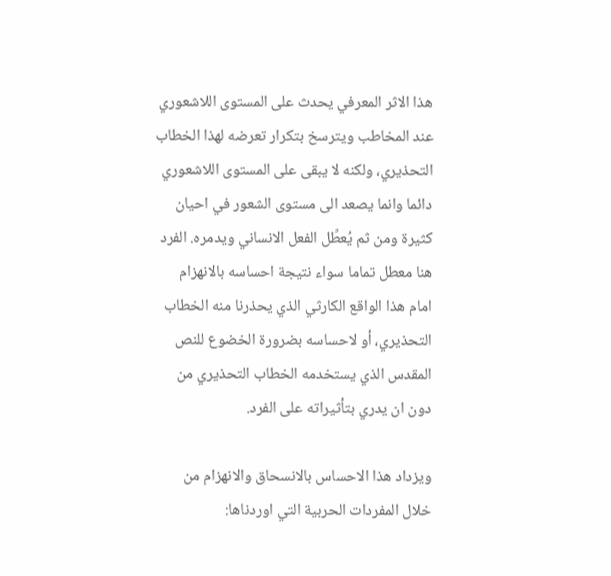هذا الاثر المعرفي يحدث على المستوى اللاشعوري عند المخاطب ويترسخ بتكرار تعرضه لهذا الخطاب التحذيري، ولكنه لا يبقى على المستوى اللاشعوري دائما وانما يصعد الى مستوى الشعور في احيان كثيرة ومن ثم يُعطِّل الفعل الانساني ويدمره. الفرد هنا معطل تماما سواء نتيجة احساسه بالانهزام امام هذا الواقع الكارثي الذي يحذرنا منه الخطاب التحذيري، أو لاحساسه بضرورة الخضوع للنص المقدس الذي يستخدمه الخطاب التحذيري من دون ان يدري بتأثيراته على الفرد.

ويزداد هذا الاحساس بالانسحاق والانهزام من خلال المفردات الحربية التي اوردناها: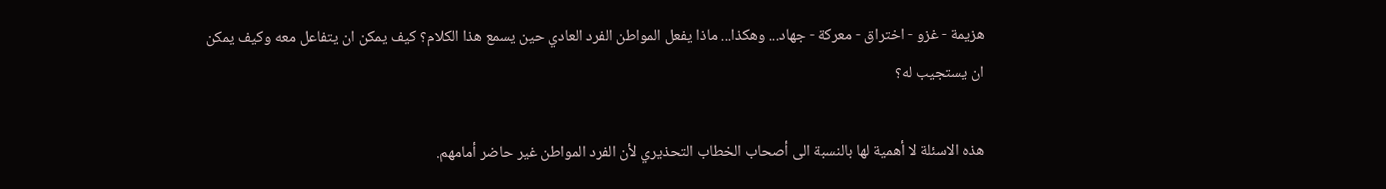هزيمة - غزو - اختراق - معركة - جهاد... وهكذا... ماذا يفعل المواطن الفرد العادي حين يسمع هذا الكلام؟ كيف يمكن ان يتفاعل معه وكيف يمكن ان يستجيب له؟

هذه الاسئلة لا أهمية لها بالنسبة الى أصحاب الخطاب التحذيري لأن الفرد المواطن غير حاضر أمامهم.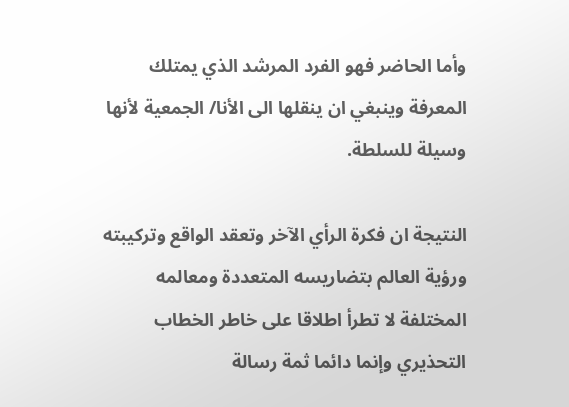وأما الحاضر فهو الفرد المرشد الذي يمتلك المعرفة وينبغي ان ينقلها الى الأنا/ الجمعية لأنها وسيلة للسلطة.

النتيجة ان فكرة الرأي الآخر وتعقد الواقع وتركيبته ورؤية العالم بتضاريسه المتعددة ومعالمه المختلفة لا تطرأ اطلاقا على خاطر الخطاب التحذيري وإنما دائما ثمة رسالة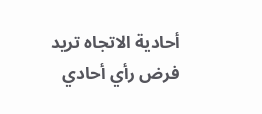أحادية الاتجاه تريد فرض رأي أحادي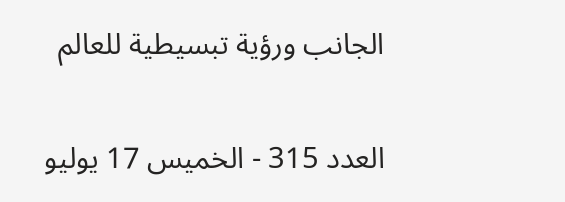الجانب ورؤية تبسيطية للعالم

العدد 315 - الخميس 17 يوليو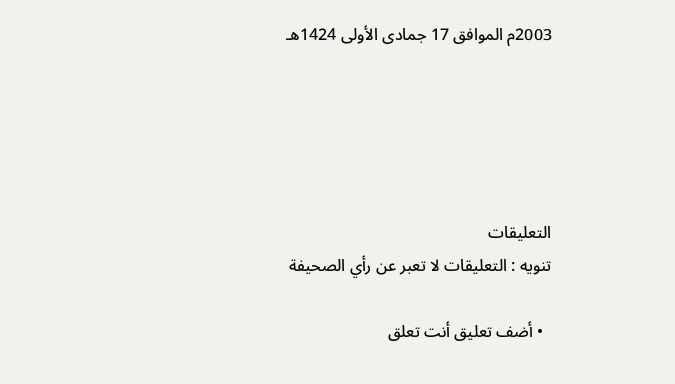2003م الموافق 17 جمادى الأولى 1424هـ





التعليقات
تنويه : التعليقات لا تعبر عن رأي الصحيفة

  • أضف تعليق أنت تعلق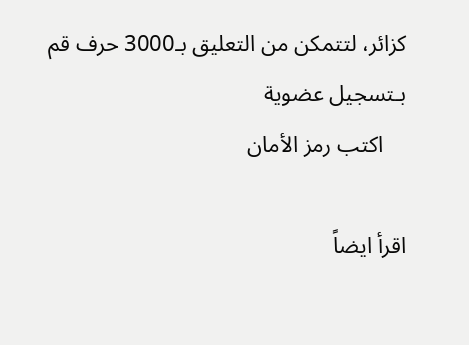كزائر، لتتمكن من التعليق بـ3000 حرف قم بـتسجيل عضوية
    اكتب رمز الأمان

اقرأ ايضاً